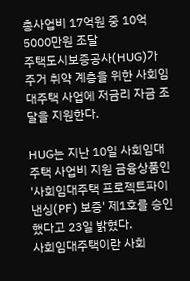총사업비 17억원 중 10억5000만원 조달
주택도시보증공사(HUG)가 주거 취약 계층을 위한 사회임대주택 사업에 저금리 자금 조달을 지원한다.

HUG는 지난 10일 사회임대주택 사업비 지원 금융상품인 '사회임대주택 프로젝트파이낸싱(PF) 보증' 제1호를 승인했다고 23일 밝혔다.
사회임대주택이란 사회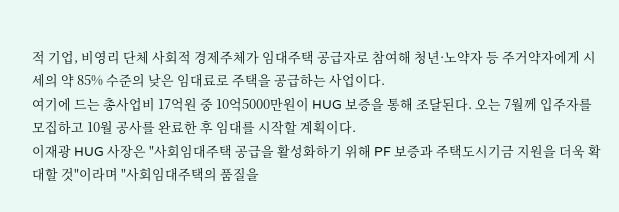적 기업, 비영리 단체 사회적 경제주체가 임대주택 공급자로 참여해 청년·노약자 등 주거약자에게 시세의 약 85% 수준의 낮은 임대료로 주택을 공급하는 사업이다.
여기에 드는 총사업비 17억원 중 10억5000만원이 HUG 보증을 통해 조달된다. 오는 7월께 입주자를 모집하고 10월 공사를 완료한 후 임대를 시작할 계획이다.
이재광 HUG 사장은 "사회임대주택 공급을 활성화하기 위해 PF 보증과 주택도시기금 지원을 더욱 확대할 것"이라며 "사회임대주택의 품질을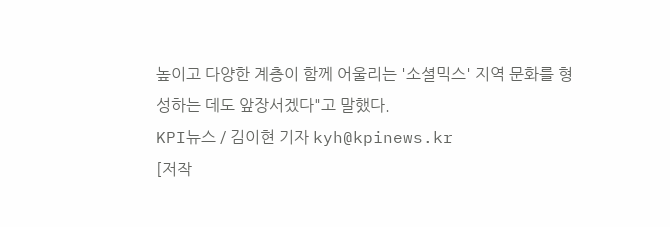높이고 다양한 계층이 함께 어울리는 '소셜믹스' 지역 문화를 형성하는 데도 앞장서겠다"고 말했다.
KPI뉴스 / 김이현 기자 kyh@kpinews.kr
[저작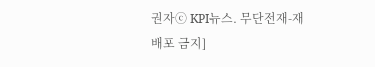권자ⓒ KPI뉴스. 무단전재-재배포 금지]